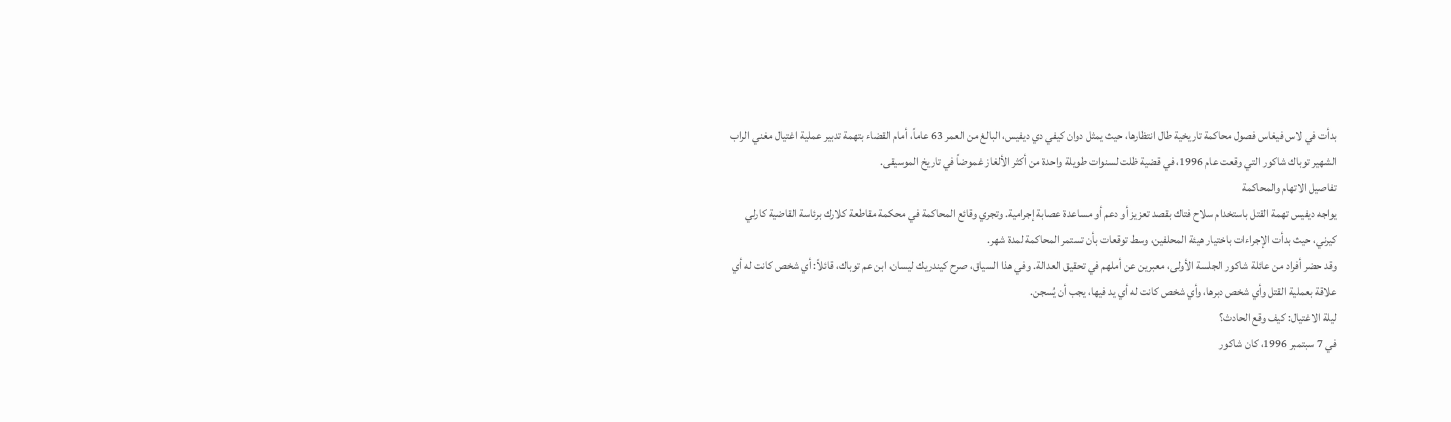بدأت في لاس فيغاس فصول محاكمة تاريخية طال انتظارها، حيث يمثل دوان كيفي دي ديفيس، البالغ من العمر 63 عاماً، أمام القضاء بتهمة تدبير عملية اغتيال مغني الراب الشهير توباك شاكور التي وقعت عام 1996، في قضية ظلت لسنوات طويلة واحدة من أكثر الألغاز غموضاً في تاريخ الموسيقى.
تفاصيل الاتهام والمحاكمة
يواجه ديفيس تهمة القتل باستخدام سلاح فتاك بقصد تعزيز أو دعم أو مساعدة عصابة إجرامية. وتجري وقائع المحاكمة في محكمة مقاطعة كلارك برئاسة القاضية كارلي كيرني، حيث بدأت الإجراءات باختيار هيئة المحلفين، وسط توقعات بأن تستمر المحاكمة لمدة شهر.
وقد حضر أفراد من عائلة شاكور الجلسة الأولى، معبرين عن أملهم في تحقيق العدالة. وفي هذا السياق، صرح كيندريك ليسان، ابن عم توباك، قائلاً: أي شخص كانت له أي علاقة بعملية القتل وأي شخص دبرها، وأي شخص كانت له أي يد فيها، يجب أن يُسجن.
ليلة الاغتيال: كيف وقع الحادث؟
في 7 سبتمبر 1996، كان شاكور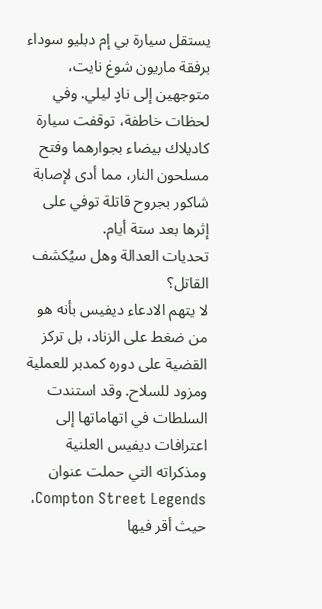يستقل سيارة بي إم دبليو سوداء برفقة ماريون شوغ نايت، متوجهين إلى نادٍ ليلي. وفي لحظات خاطفة، توقفت سيارة كاديلاك بيضاء بجوارهما وفتح مسلحون النار، مما أدى لإصابة شاكور بجروح قاتلة توفي على إثرها بعد ستة أيام.
تحديات العدالة وهل سيُكشف القاتل؟
لا يتهم الادعاء ديفيس بأنه هو من ضغط على الزناد، بل تركز القضية على دوره كمدبر للعملية ومزود للسلاح. وقد استندت السلطات في اتهاماتها إلى اعترافات ديفيس العلنية ومذكراته التي حملت عنوان Compton Street Legends، حيث أقر فيها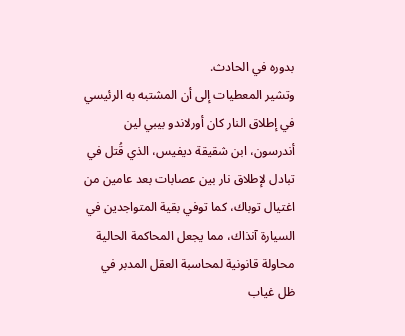بدوره في الحادث.
وتشير المعطيات إلى أن المشتبه به الرئيسي في إطلاق النار كان أورلاندو بيبي لين أندرسون، ابن شقيقة ديفيس، الذي قُتل في تبادل لإطلاق نار بين عصابات بعد عامين من اغتيال توباك، كما توفي بقية المتواجدين في السيارة آنذاك، مما يجعل المحاكمة الحالية محاولة قانونية لمحاسبة العقل المدبر في ظل غياب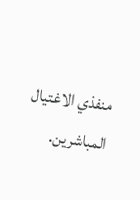منفذي الاغتيال المباشرين.